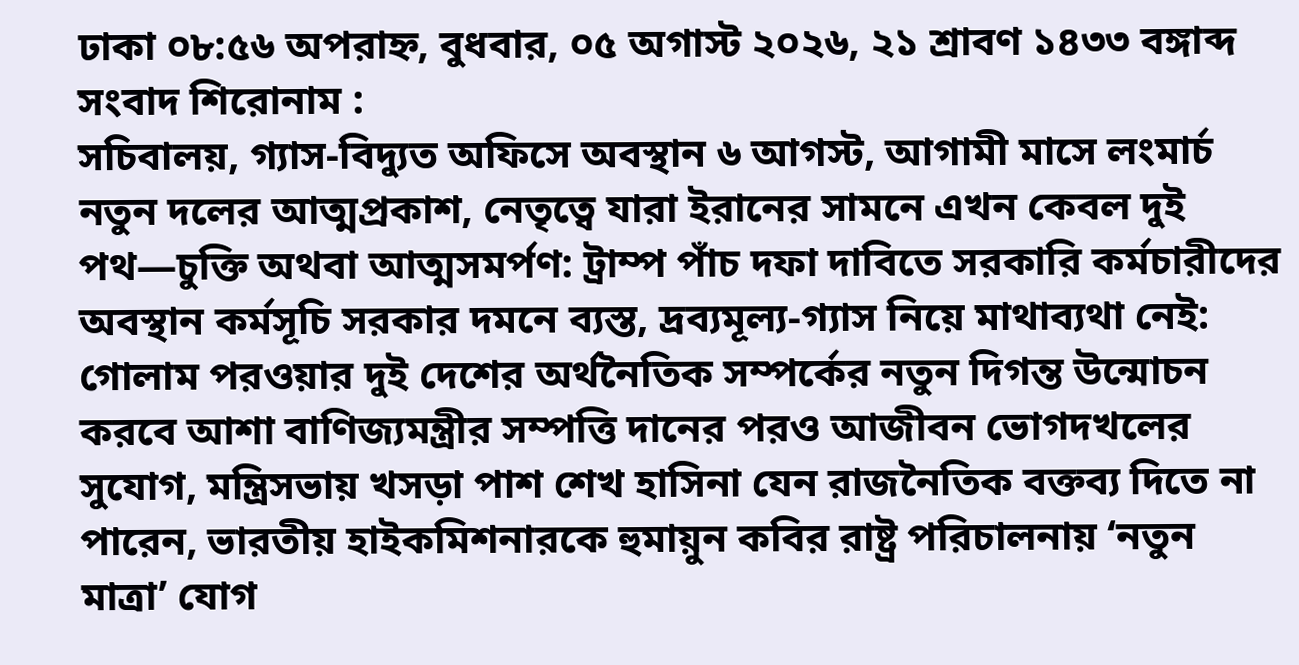ঢাকা ০৮:৫৬ অপরাহ্ন, বুধবার, ০৫ অগাস্ট ২০২৬, ২১ শ্রাবণ ১৪৩৩ বঙ্গাব্দ
সংবাদ শিরোনাম :
সচিবালয়, গ্যাস-বিদ্যুত অফিসে অবস্থান ৬ আগস্ট, আগামী মাসে লংমার্চ নতুন দলের আত্মপ্রকাশ, নেতৃত্বে যারা ইরানের সামনে এখন কেবল দুই পথ—চুক্তি অথবা আত্মসমর্পণ: ট্রাম্প পাঁচ দফা দাবিতে সরকারি কর্মচারীদের অবস্থান কর্মসূচি সরকার দমনে ব্যস্ত, দ্রব্যমূল্য-গ্যাস নিয়ে মাথাব্যথা নেই: গোলাম পরওয়ার দুই দেশের অর্থনৈতিক সম্পর্কের নতুন দিগন্ত উন্মোচন করবে আশা বাণিজ্যমন্ত্রীর সম্পত্তি দানের পরও আজীবন ভোগদখলের সুযোগ, মন্ত্রিসভায় খসড়া পাশ শেখ হাসিনা যেন রাজনৈতিক বক্তব্য দিতে না পারেন, ভারতীয় হাইকমিশনারকে হুমায়ুন কবির রাষ্ট্র পরিচালনায় ‘নতুন মাত্রা’ যোগ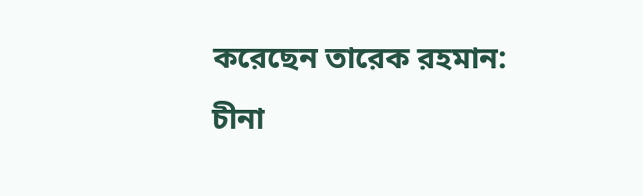করেছেন তারেক রহমান: চীনা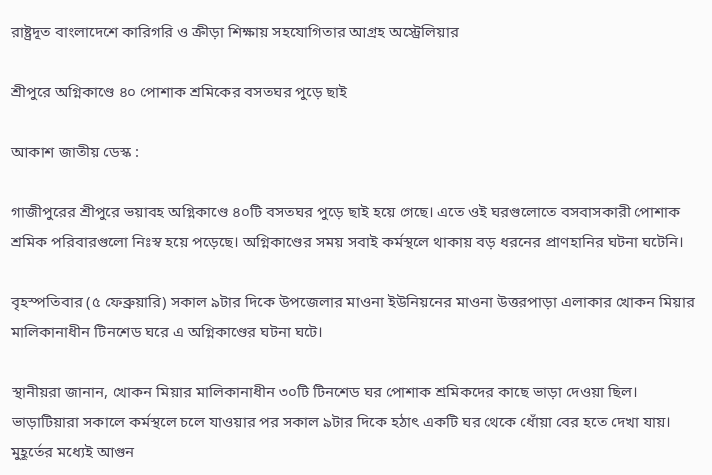রাষ্ট্রদূত বাংলাদেশে কারিগরি ও ক্রীড়া শিক্ষায় সহযোগিতার আগ্রহ অস্ট্রেলিয়ার

শ্রীপুরে অগ্নিকাণ্ডে ৪০ পোশাক শ্রমিকের বসতঘর পুড়ে ছাই

আকাশ জাতীয় ডেস্ক :

গাজীপুরের শ্রীপুরে ভয়াবহ অগ্নিকাণ্ডে ৪০টি বসতঘর পুড়ে ছাই হয়ে গেছে। এতে ওই ঘরগুলোতে বসবাসকারী পোশাক শ্রমিক পরিবারগুলো নিঃস্ব হয়ে পড়েছে। অগ্নিকাণ্ডের সময় সবাই কর্মস্থলে থাকায় বড় ধরনের প্রাণহানির ঘটনা ঘটেনি।

বৃহস্পতিবার (৫ ফেব্রুয়ারি) সকাল ৯টার দিকে উপজেলার মাওনা ইউনিয়নের মাওনা উত্তরপাড়া এলাকার খোকন মিয়ার মালিকানাধীন টিনশেড ঘরে এ অগ্নিকাণ্ডের ঘটনা ঘটে।

স্থানীয়রা জানান, খোকন মিয়ার মালিকানাধীন ৩০টি টিনশেড ঘর পোশাক শ্রমিকদের কাছে ভাড়া দেওয়া ছিল। ভাড়াটিয়ারা সকালে কর্মস্থলে চলে যাওয়ার পর সকাল ৯টার দিকে হঠাৎ একটি ঘর থেকে ধোঁয়া বের হতে দেখা যায়। মুহূর্তের মধ্যেই আগুন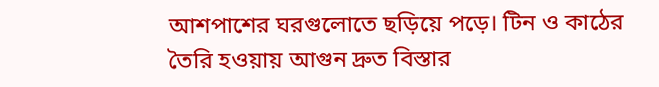আশপাশের ঘরগুলোতে ছড়িয়ে পড়ে। টিন ও কাঠের তৈরি হওয়ায় আগুন দ্রুত বিস্তার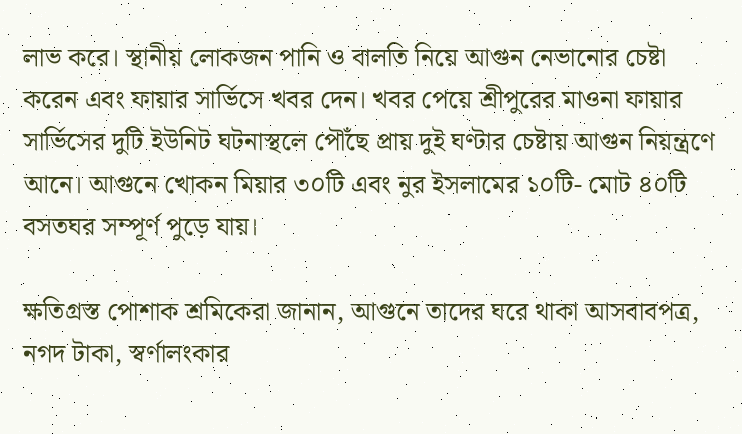লাভ করে। স্থানীয় লোকজন পানি ও বালতি নিয়ে আগুন নেভানোর চেষ্টা করেন এবং ফায়ার সার্ভিসে খবর দেন। খবর পেয়ে শ্রীপুরের মাওনা ফায়ার সার্ভিসের দুটি ইউনিট ঘটনাস্থলে পৌঁছে প্রায় দুই ঘণ্টার চেষ্টায় আগুন নিয়ন্ত্রণে আনে। আগুনে খোকন মিয়ার ৩০টি এবং নুর ইসলামের ১০টি- মোট ৪০টি বসতঘর সম্পূর্ণ পুড়ে যায়।

ক্ষতিগ্রস্ত পোশাক শ্রমিকেরা জানান, আগুনে তাদের ঘরে থাকা আসবাবপত্র, নগদ টাকা, স্বর্ণালংকার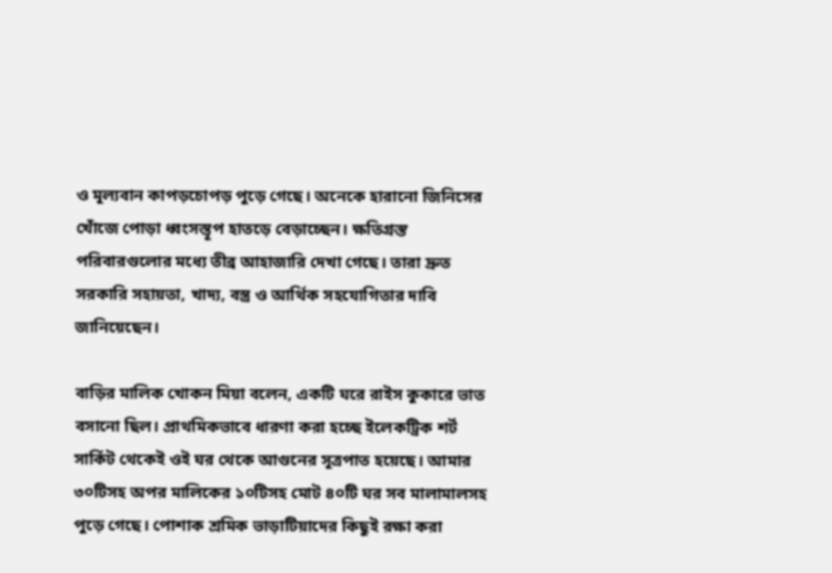ও মূল্যবান কাপড়চোপড় পুড়ে গেছে। অনেকে হারানো জিনিসের খোঁজে পোড়া ধ্বংসস্তূপ হাতড়ে বেড়াচ্ছেন। ক্ষতিগ্রস্ত পরিবারগুলোর মধ্যে তীব্র আহাজারি দেখা গেছে। তারা দ্রুত সরকারি সহায়তা, খাদ্য, বস্ত্র ও আর্থিক সহযোগিতার দাবি জানিয়েছেন।

বাড়ির মালিক খোকন মিয়া বলেন, একটি ঘরে রাইস কুকারে ভাত বসানো ছিল। প্রাথমিকভাবে ধারণা করা হচ্ছে ইলেকট্রিক শর্ট সার্কিট থেকেই ওই ঘর থেকে আগুনের সূত্রপাত হয়েছে। আমার ৩০টিসহ অপর মালিকের ১০টিসহ মোট ৪০টি ঘর সব মালামালসহ পুড়ে গেছে। পোশাক শ্রমিক ভাড়াটিয়াদের কিছুই রক্ষা করা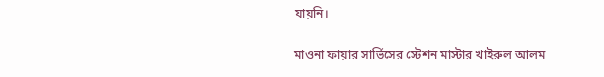যায়নি।

মাওনা ফায়ার সার্ভিসের স্টেশন মাস্টার খাইরুল আলম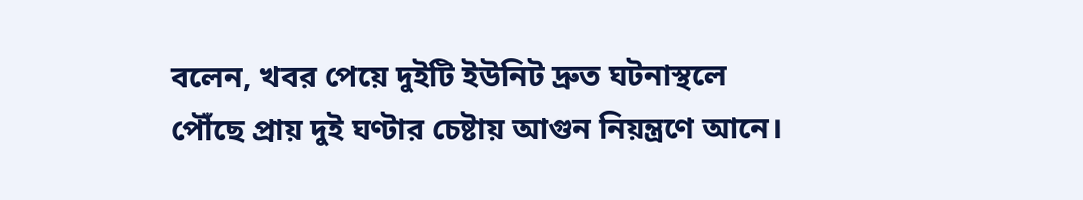বলেন, খবর পেয়ে দুইটি ইউনিট দ্রুত ঘটনাস্থলে পৌঁছে প্রায় দুই ঘণ্টার চেষ্টায় আগুন নিয়ন্ত্রণে আনে।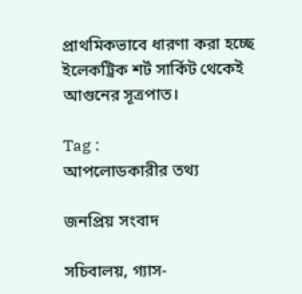প্রাথমিকভাবে ধারণা করা হচ্ছে ইলেকট্রিক শর্ট সার্কিট থেকেই আগুনের সূত্রপাত।

Tag :
আপলোডকারীর তথ্য

জনপ্রিয় সংবাদ

সচিবালয়, গ্যাস-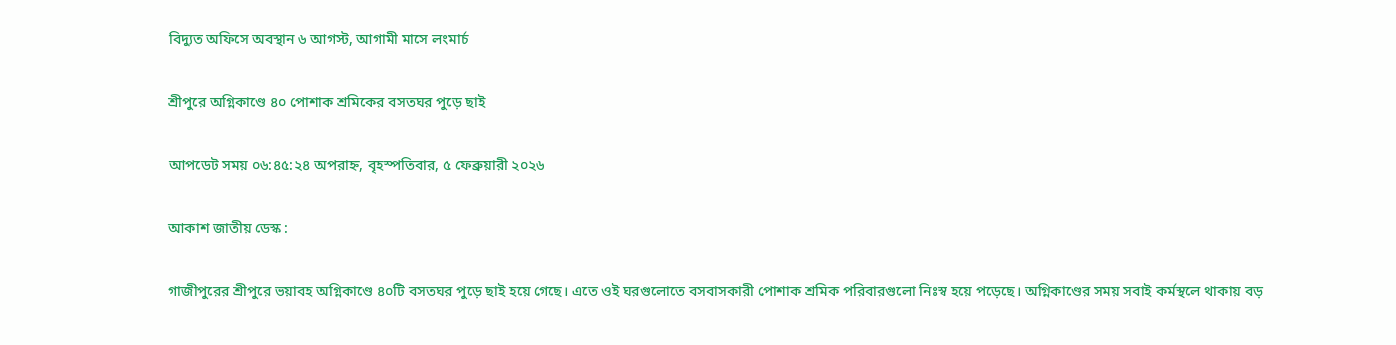বিদ্যুত অফিসে অবস্থান ৬ আগস্ট, আগামী মাসে লংমার্চ

শ্রীপুরে অগ্নিকাণ্ডে ৪০ পোশাক শ্রমিকের বসতঘর পুড়ে ছাই

আপডেট সময় ০৬:৪৫:২৪ অপরাহ্ন, বৃহস্পতিবার, ৫ ফেব্রুয়ারী ২০২৬

আকাশ জাতীয় ডেস্ক :

গাজীপুরের শ্রীপুরে ভয়াবহ অগ্নিকাণ্ডে ৪০টি বসতঘর পুড়ে ছাই হয়ে গেছে। এতে ওই ঘরগুলোতে বসবাসকারী পোশাক শ্রমিক পরিবারগুলো নিঃস্ব হয়ে পড়েছে। অগ্নিকাণ্ডের সময় সবাই কর্মস্থলে থাকায় বড়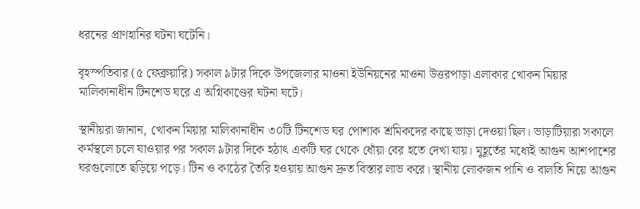ধরনের প্রাণহানির ঘটনা ঘটেনি।

বৃহস্পতিবার (৫ ফেব্রুয়ারি) সকাল ৯টার দিকে উপজেলার মাওনা ইউনিয়নের মাওনা উত্তরপাড়া এলাকার খোকন মিয়ার মালিকানাধীন টিনশেড ঘরে এ অগ্নিকাণ্ডের ঘটনা ঘটে।

স্থানীয়রা জানান, খোকন মিয়ার মালিকানাধীন ৩০টি টিনশেড ঘর পোশাক শ্রমিকদের কাছে ভাড়া দেওয়া ছিল। ভাড়াটিয়ারা সকালে কর্মস্থলে চলে যাওয়ার পর সকাল ৯টার দিকে হঠাৎ একটি ঘর থেকে ধোঁয়া বের হতে দেখা যায়। মুহূর্তের মধ্যেই আগুন আশপাশের ঘরগুলোতে ছড়িয়ে পড়ে। টিন ও কাঠের তৈরি হওয়ায় আগুন দ্রুত বিস্তার লাভ করে। স্থানীয় লোকজন পানি ও বালতি নিয়ে আগুন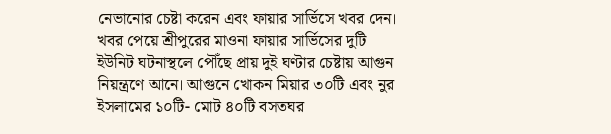নেভানোর চেষ্টা করেন এবং ফায়ার সার্ভিসে খবর দেন। খবর পেয়ে শ্রীপুরের মাওনা ফায়ার সার্ভিসের দুটি ইউনিট ঘটনাস্থলে পৌঁছে প্রায় দুই ঘণ্টার চেষ্টায় আগুন নিয়ন্ত্রণে আনে। আগুনে খোকন মিয়ার ৩০টি এবং নুর ইসলামের ১০টি- মোট ৪০টি বসতঘর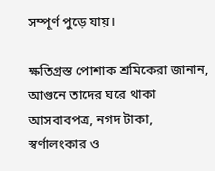সম্পূর্ণ পুড়ে যায়।

ক্ষতিগ্রস্ত পোশাক শ্রমিকেরা জানান, আগুনে তাদের ঘরে থাকা আসবাবপত্র, নগদ টাকা, স্বর্ণালংকার ও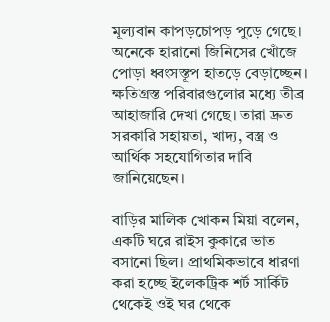মূল্যবান কাপড়চোপড় পুড়ে গেছে। অনেকে হারানো জিনিসের খোঁজে পোড়া ধ্বংসস্তূপ হাতড়ে বেড়াচ্ছেন। ক্ষতিগ্রস্ত পরিবারগুলোর মধ্যে তীব্র আহাজারি দেখা গেছে। তারা দ্রুত সরকারি সহায়তা, খাদ্য, বস্ত্র ও আর্থিক সহযোগিতার দাবি জানিয়েছেন।

বাড়ির মালিক খোকন মিয়া বলেন, একটি ঘরে রাইস কুকারে ভাত বসানো ছিল। প্রাথমিকভাবে ধারণা করা হচ্ছে ইলেকট্রিক শর্ট সার্কিট থেকেই ওই ঘর থেকে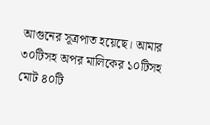আগুনের সূত্রপাত হয়েছে। আমার ৩০টিসহ অপর মালিকের ১০টিসহ মোট ৪০টি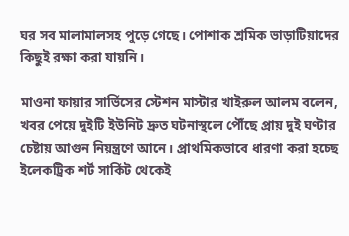ঘর সব মালামালসহ পুড়ে গেছে। পোশাক শ্রমিক ভাড়াটিয়াদের কিছুই রক্ষা করা যায়নি।

মাওনা ফায়ার সার্ভিসের স্টেশন মাস্টার খাইরুল আলম বলেন, খবর পেয়ে দুইটি ইউনিট দ্রুত ঘটনাস্থলে পৌঁছে প্রায় দুই ঘণ্টার চেষ্টায় আগুন নিয়ন্ত্রণে আনে। প্রাথমিকভাবে ধারণা করা হচ্ছে ইলেকট্রিক শর্ট সার্কিট থেকেই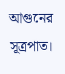আগুনের সূত্রপাত।